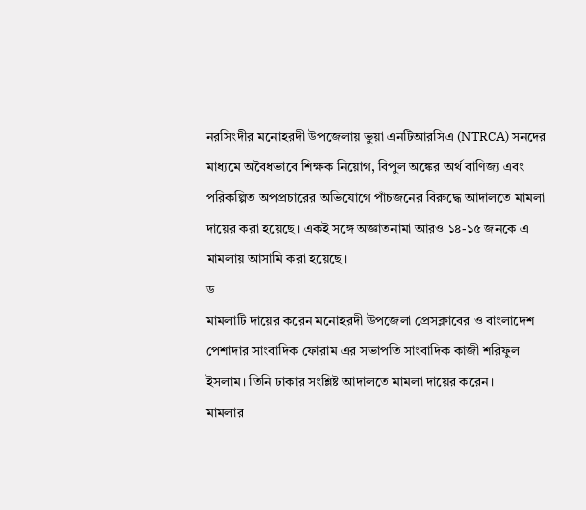নরসিংদীর মনোহরদী উপজেলায় ভুয়া এনটিআরসিএ (NTRCA) সনদের মাধ্যমে অবৈধভাবে শিক্ষক নিয়োগ, বিপুল অঙ্কের অর্থ বাণিজ্য এবং পরিকল্পিত অপপ্রচারের অভিযোগে পাঁচজনের বিরুদ্ধে আদালতে মামলা দায়ের করা হয়েছে। একই সঙ্গে অজ্ঞাতনামা আরও ১৪-১৫ জনকে এ মামলায় আসামি করা হয়েছে।
ড
মামলাটি দায়ের করেন মনোহরদী উপজেলা প্রেসক্লাবের ও বাংলাদেশ পেশাদার সাংবাদিক ফোরাম এর সভাপতি সাংবাদিক কাজী শরিফুল ইসলাম। তিনি ঢাকার সংশ্লিষ্ট আদালতে মামলা দায়ের করেন।
মামলার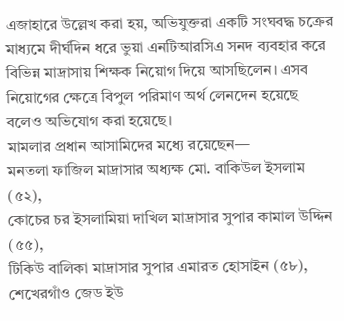এজাহারে উল্লেখ করা হয়, অভিযুক্তরা একটি সংঘবদ্ধ চক্রের মাধ্যমে দীর্ঘদিন ধরে ভুয়া এনটিআরসিএ সনদ ব্যবহার করে বিভিন্ন মাদ্রাসায় শিক্ষক নিয়োগ দিয়ে আসছিলেন। এসব নিয়োগের ক্ষেত্রে বিপুল পরিমাণ অর্থ লেনদেন হয়েছে বলেও অভিযোগ করা হয়েছে।
মামলার প্রধান আসামিদের মধ্যে রয়েছেন—
মনতলা ফাজিল মাদ্রাসার অধ্যক্ষ মো. বাকিউল ইসলাম (৫২),
কোচের চর ইসলামিয়া দাখিল মাদ্রাসার সুপার কামাল উদ্দিন (৫৫),
টিকিউ বালিকা মাদ্রাসার সুপার এমারত হোসাইন (৫৮),
শেখেরগাঁও জেড ইউ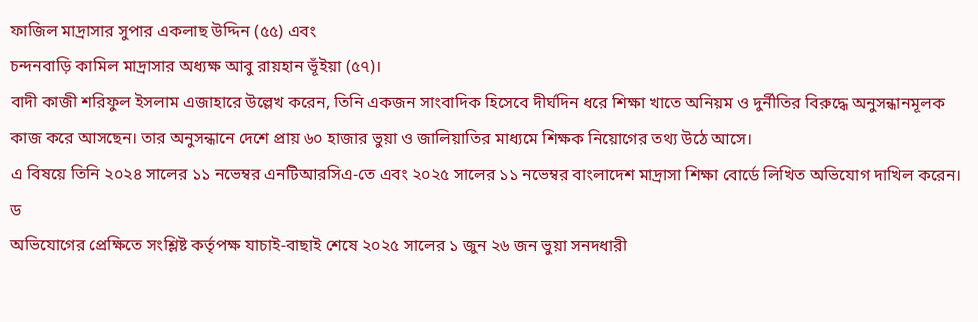ফাজিল মাদ্রাসার সুপার একলাছ উদ্দিন (৫৫) এবং
চন্দনবাড়ি কামিল মাদ্রাসার অধ্যক্ষ আবু রায়হান ভূঁইয়া (৫৭)।
বাদী কাজী শরিফুল ইসলাম এজাহারে উল্লেখ করেন, তিনি একজন সাংবাদিক হিসেবে দীর্ঘদিন ধরে শিক্ষা খাতে অনিয়ম ও দুর্নীতির বিরুদ্ধে অনুসন্ধানমূলক কাজ করে আসছেন। তার অনুসন্ধানে দেশে প্রায় ৬০ হাজার ভুয়া ও জালিয়াতির মাধ্যমে শিক্ষক নিয়োগের তথ্য উঠে আসে।
এ বিষয়ে তিনি ২০২৪ সালের ১১ নভেম্বর এনটিআরসিএ-তে এবং ২০২৫ সালের ১১ নভেম্বর বাংলাদেশ মাদ্রাসা শিক্ষা বোর্ডে লিখিত অভিযোগ দাখিল করেন।
ড
অভিযোগের প্রেক্ষিতে সংশ্লিষ্ট কর্তৃপক্ষ যাচাই-বাছাই শেষে ২০২৫ সালের ১ জুন ২৬ জন ভুয়া সনদধারী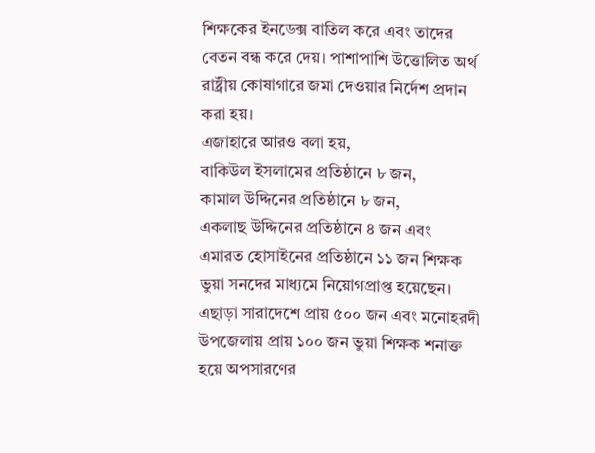শিক্ষকের ইনডেক্স বাতিল করে এবং তাদের বেতন বন্ধ করে দেয়। পাশাপাশি উত্তোলিত অর্থ রাষ্ট্রীয় কোষাগারে জমা দেওয়ার নির্দেশ প্রদান করা হয়।
এজাহারে আরও বলা হয়,
বাকিউল ইসলামের প্রতিষ্ঠানে ৮ জন,
কামাল উদ্দিনের প্রতিষ্ঠানে ৮ জন,
একলাছ উদ্দিনের প্রতিষ্ঠানে ৪ জন এবং
এমারত হোসাইনের প্রতিষ্ঠানে ১১ জন শিক্ষক ভুয়া সনদের মাধ্যমে নিয়োগপ্রাপ্ত হয়েছেন।
এছাড়া সারাদেশে প্রায় ৫০০ জন এবং মনোহরদী উপজেলায় প্রায় ১০০ জন ভুয়া শিক্ষক শনাক্ত হয়ে অপসারণের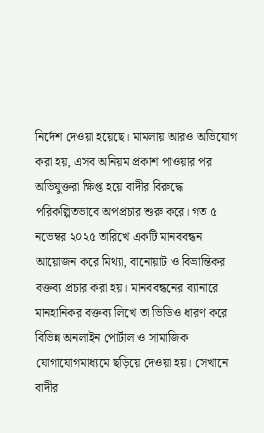নির্দেশ দেওয়া হয়েছে। মামলায় আরও অভিযোগ করা হয়, এসব অনিয়ম প্রকাশ পাওয়ার পর অভিযুক্তরা ক্ষিপ্ত হয়ে বাদীর বিরুদ্ধে পরিকল্পিতভাবে অপপ্রচার শুরু করে। গত ৫ নভেম্বর ২০২৫ তারিখে একটি মানববন্ধন আয়োজন করে মিথ্যা, বানোয়াট ও বিভ্রান্তিকর বক্তব্য প্রচার করা হয়। মানববন্ধনের ব্যানারে মানহানিকর বক্তব্য লিখে তা ভিডিও ধারণ করে বিভিন্ন অনলাইন পোর্টাল ও সামাজিক যোগাযোগমাধ্যমে ছড়িয়ে দেওয়া হয়। সেখানে বাদীর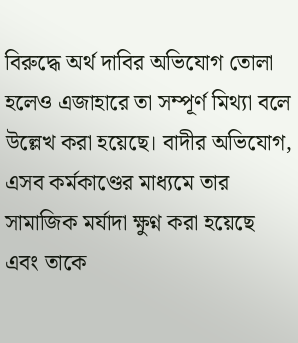বিরুদ্ধে অর্থ দাবির অভিযোগ তোলা হলেও এজাহারে তা সম্পূর্ণ মিথ্যা বলে উল্লেখ করা হয়েছে। বাদীর অভিযোগ, এসব কর্মকাণ্ডের মাধ্যমে তার সামাজিক মর্যাদা ক্ষুণ্ন করা হয়েছে এবং তাকে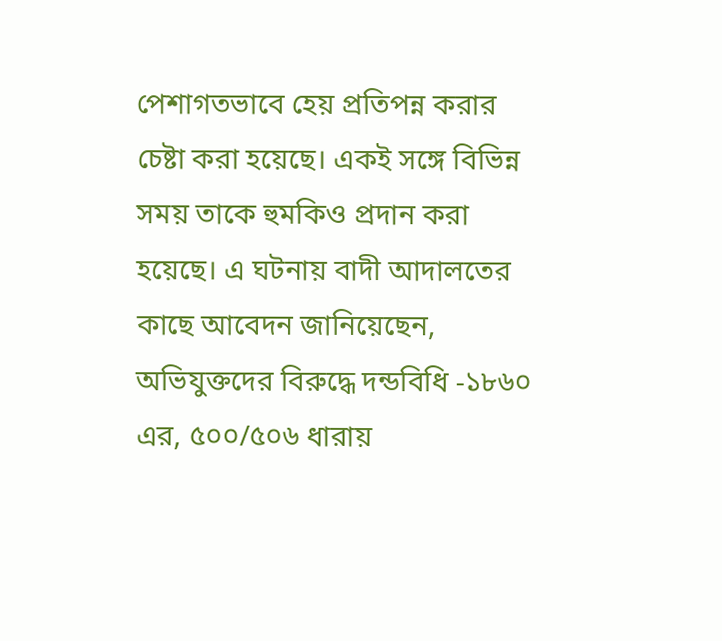পেশাগতভাবে হেয় প্রতিপন্ন করার চেষ্টা করা হয়েছে। একই সঙ্গে বিভিন্ন সময় তাকে হুমকিও প্রদান করা হয়েছে। এ ঘটনায় বাদী আদালতের কাছে আবেদন জানিয়েছেন, অভিযুক্তদের বিরুদ্ধে দন্ডবিধি -১৮৬০ এর, ৫০০/৫০৬ ধারায়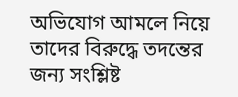অভিযোগ আমলে নিয়ে তাদের বিরুদ্ধে তদন্তের জন্য সংশ্লিষ্ট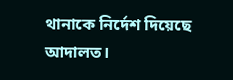থানাকে নির্দেশ দিয়েছে আদালত।